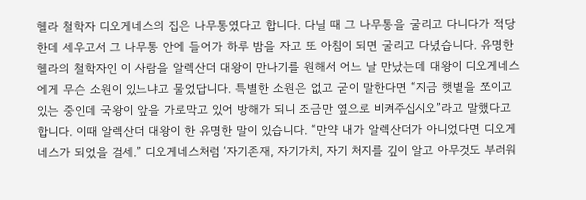헬라 철학자 디오게네스의 집은 나무통였다고 합니다. 다닐 때 그 나무통을 굴리고 다니다가 적당한데 세우고서 그 나무통 안에 들어가 하루 밤을 자고 또 아침이 되면 굴리고 다녔습니다. 유명한 헬라의 철학자인 이 사람을 알렉산더 대왕이 만나기를 원해서 어느 날 만났는데 대왕이 디오게네스에게 무슨 소원이 있느냐고 물었답니다. 특별한 소원은 없고 굳이 말한다면 “지금 햇볕을 쪼이고 있는 중인데 국왕이 앞을 가로막고 있어 방해가 되니 조금만 옆으로 비켜주십시오”라고 말했다고 합니다. 이때 알렉산더 대왕이 한 유명한 말이 있습니다. “만약 내가 알렉산더가 아니었다면 디오게네스가 되었을 걸세.” 디오게네스처럼 ‘자기존재, 자기가치, 자기 처지를 깊이 알고 아무것도 부러워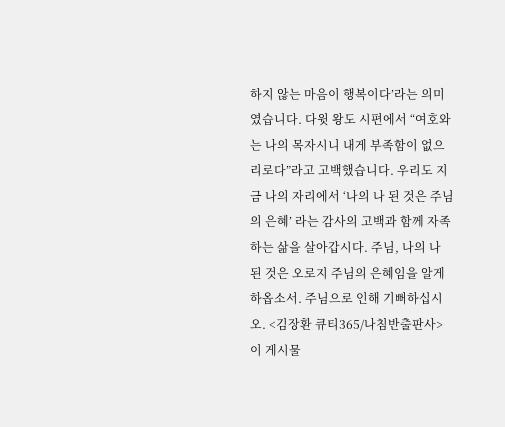하지 않는 마음이 행복이다’라는 의미였습니다. 다윗 왕도 시편에서 “여호와는 나의 목자시니 내게 부족함이 없으리로다”라고 고백했습니다. 우리도 지금 나의 자리에서 ‘나의 나 된 것은 주님의 은혜’ 라는 감사의 고백과 함께 자족하는 삶을 살아갑시다. 주님, 나의 나 된 것은 오로지 주님의 은혜임을 알게 하옵소서. 주님으로 인해 기뻐하십시오. <김장환 큐티365/나침반출판사> 이 게시물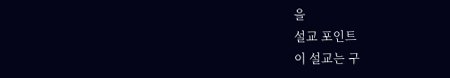을
설교 포인트
이 설교는 구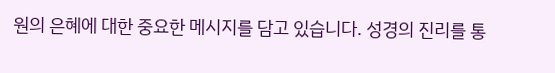원의 은혜에 대한 중요한 메시지를 담고 있습니다. 성경의 진리를 통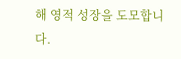해 영적 성장을 도모합니다.